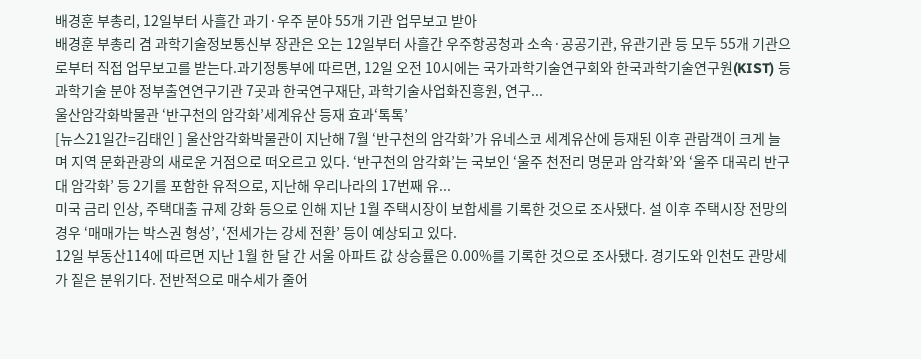배경훈 부총리, 12일부터 사흘간 과기·우주 분야 55개 기관 업무보고 받아
배경훈 부총리 겸 과학기술정보통신부 장관은 오는 12일부터 사흘간 우주항공청과 소속·공공기관, 유관기관 등 모두 55개 기관으로부터 직접 업무보고를 받는다.과기정통부에 따르면, 12일 오전 10시에는 국가과학기술연구회와 한국과학기술연구원(KIST) 등 과학기술 분야 정부출연연구기관 7곳과 한국연구재단, 과학기술사업화진흥원, 연구...
울산암각화박물관 ‘반구천의 암각화’세계유산 등재 효과‘톡톡’
[뉴스21일간=김태인 ] 울산암각화박물관이 지난해 7월 ‘반구천의 암각화’가 유네스코 세계유산에 등재된 이후 관람객이 크게 늘며 지역 문화관광의 새로운 거점으로 떠오르고 있다. ‘반구천의 암각화’는 국보인 ‘울주 천전리 명문과 암각화’와 ‘울주 대곡리 반구대 암각화’ 등 2기를 포함한 유적으로, 지난해 우리나라의 17번째 유...
미국 금리 인상, 주택대출 규제 강화 등으로 인해 지난 1월 주택시장이 보합세를 기록한 것으로 조사됐다. 설 이후 주택시장 전망의 경우 ‘매매가는 박스권 형성’, ‘전세가는 강세 전환’ 등이 예상되고 있다.
12일 부동산114에 따르면 지난 1월 한 달 간 서울 아파트 값 상승률은 0.00%를 기록한 것으로 조사됐다. 경기도와 인천도 관망세가 짙은 분위기다. 전반적으로 매수세가 줄어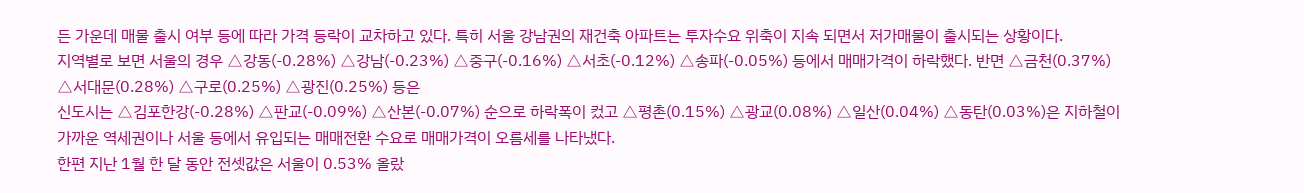든 가운데 매물 출시 여부 등에 따라 가격 등락이 교차하고 있다. 특히 서울 강남권의 재건축 아파트는 투자수요 위축이 지속 되면서 저가매물이 출시되는 상황이다.
지역별로 보면 서울의 경우 △강동(-0.28%) △강남(-0.23%) △중구(-0.16%) △서초(-0.12%) △송파(-0.05%) 등에서 매매가격이 하락했다. 반면 △금천(0.37%) △서대문(0.28%) △구로(0.25%) △광진(0.25%) 등은
신도시는 △김포한강(-0.28%) △판교(-0.09%) △산본(-0.07%) 순으로 하락폭이 컸고 △평촌(0.15%) △광교(0.08%) △일산(0.04%) △동탄(0.03%)은 지하철이 가까운 역세권이나 서울 등에서 유입되는 매매전환 수요로 매매가격이 오름세를 나타냈다.
한편 지난 1월 한 달 동안 전셋값은 서울이 0.53% 올랐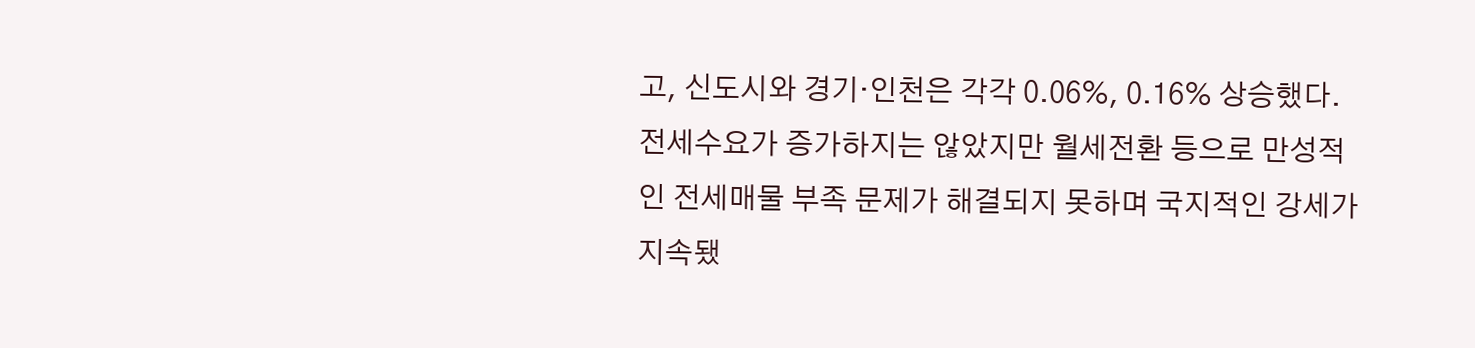고, 신도시와 경기·인천은 각각 0.06%, 0.16% 상승했다. 전세수요가 증가하지는 않았지만 월세전환 등으로 만성적인 전세매물 부족 문제가 해결되지 못하며 국지적인 강세가 지속됐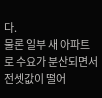다.
물론 일부 새 아파트로 수요가 분산되면서 전셋값이 떨어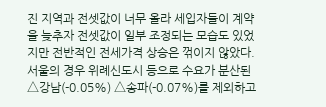진 지역과 전셋값이 너무 올라 세입자들이 계약을 늦추자 전셋값이 일부 조정되는 모습도 있었지만 전반적인 전세가격 상승은 꺾이지 않았다.
서울의 경우 위례신도시 등으로 수요가 분산된 △강남(-0.05%) △송파(-0.07%)를 제외하고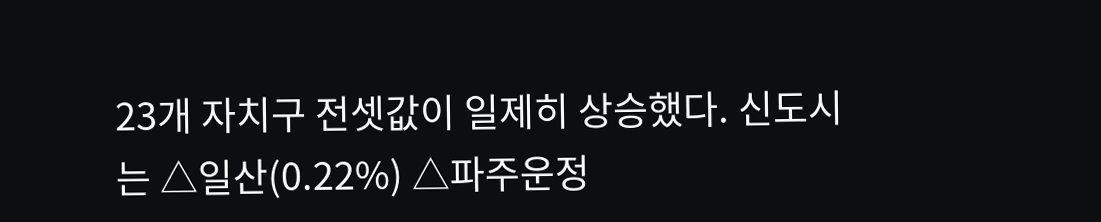23개 자치구 전셋값이 일제히 상승했다. 신도시는 △일산(0.22%) △파주운정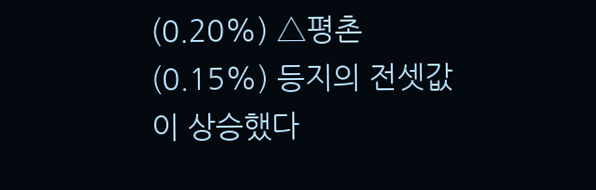(0.20%) △평촌(0.15%) 등지의 전셋값이 상승했다